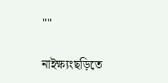""

নাইক্ষ্যংছড়িতে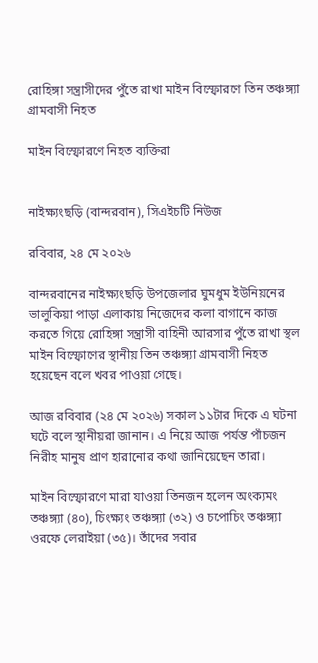রোহিঙ্গা সন্ত্রাসীদের পুঁতে রাখা মাইন বিস্ফোরণে তিন তঞ্চঙ্গ্যা গ্রামবাসী নিহত

মাইন বিস্ফোরণে নিহত ব্যক্তিরা


নাইক্ষ্যংছড়ি (বান্দরবান), সিএইচটি নিউজ

রবিবার, ২৪ মে ২০২৬

বান্দরবানের নাইক্ষ্যংছড়ি উপজেলার ঘুমধুম ইউনিয়নের ভালুকিয়া পাড়া এলাকায় নিজেদের কলা বাগানে কাজ করতে গিয়ে রোহিঙ্গা সন্ত্রাসী বাহিনী আরসার পুঁতে রাখা স্থল মাইন বিস্ফোণের স্থানীয় তিন তঞ্চঙ্গ্যা গ্রামবাসী নিহত হয়েছেন বলে খবর পাওয়া গেছে।

আজ রবিবার (২৪ মে ২০২৬) সকাল ১১টার দিকে এ ঘটনা ঘটে বলে স্থানীয়রা জানান। এ নিয়ে আজ পর্যন্ত পাঁচজন নিরীহ মানুষ প্রাণ হারানোর কথা জানিয়েছেন তারা।

মাইন বিস্ফোরণে মারা যাওয়া তিনজন হলেন অংক্যমং তঞ্চঙ্গ্যা (৪০), চিংক্ষ্যং তঞ্চঙ্গ্যা (৩২) ও চপোচিং তঞ্চঙ্গ্যা ওরফে লেরাইয়া (৩৫)। তাঁদের সবার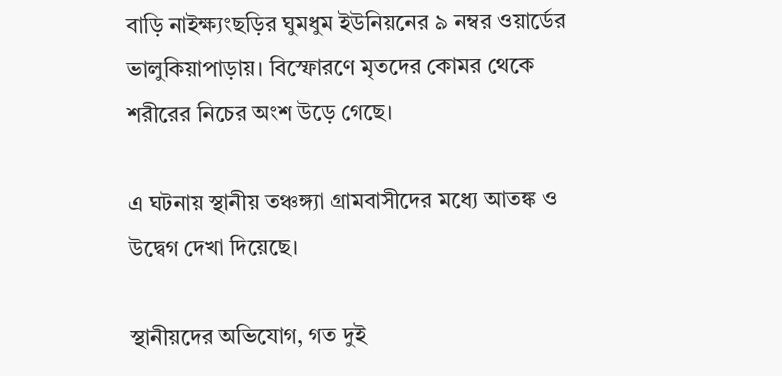বাড়ি নাইক্ষ্যংছড়ির ঘুমধুম ইউনিয়নের ৯ নম্বর ওয়ার্ডের ভালুকিয়াপাড়ায়। বিস্ফোরণে মৃতদের কোমর থেকে শরীরের নিচের অংশ উড়ে গেছে।

এ ঘটনায় স্থানীয় তঞ্চঙ্গ্যা গ্রামবাসীদের মধ্যে আতঙ্ক ও উদ্বেগ দেখা দিয়েছে।

স্থানীয়দের অভিযোগ, গত দুই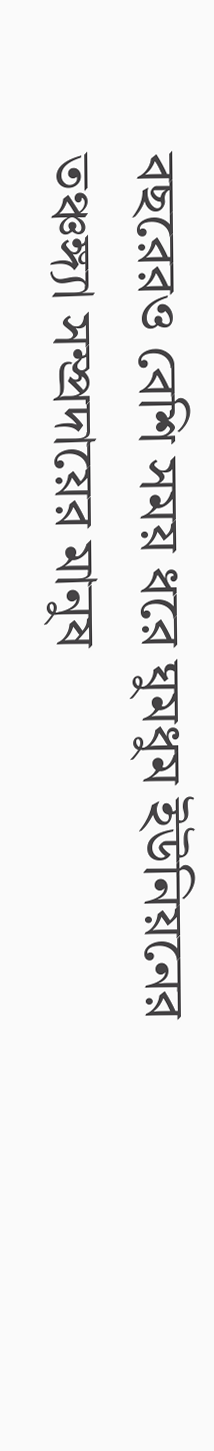বছরেরও বেশি সময় ধরে ঘুমধুম ইউনিয়নের তঞ্চঙ্গ্যা সম্প্রদায়ের মানুষ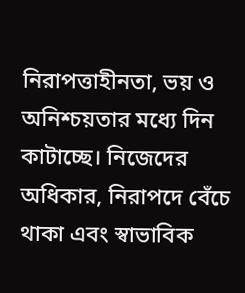নিরাপত্তাহীনতা, ভয় ও অনিশ্চয়তার মধ্যে দিন কাটাচ্ছে। নিজেদের অধিকার, নিরাপদে বেঁচে থাকা এবং স্বাভাবিক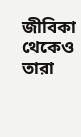জীবিকা থেকেও তারা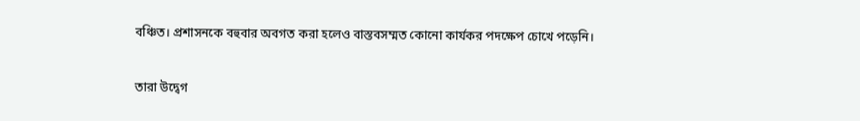বঞ্চিত। প্রশাসনকে বহুবার অবগত করা হলেও বাস্তবসম্মত কোনো কার্যকর পদক্ষেপ চোখে পড়েনি।

তারা উদ্বেগ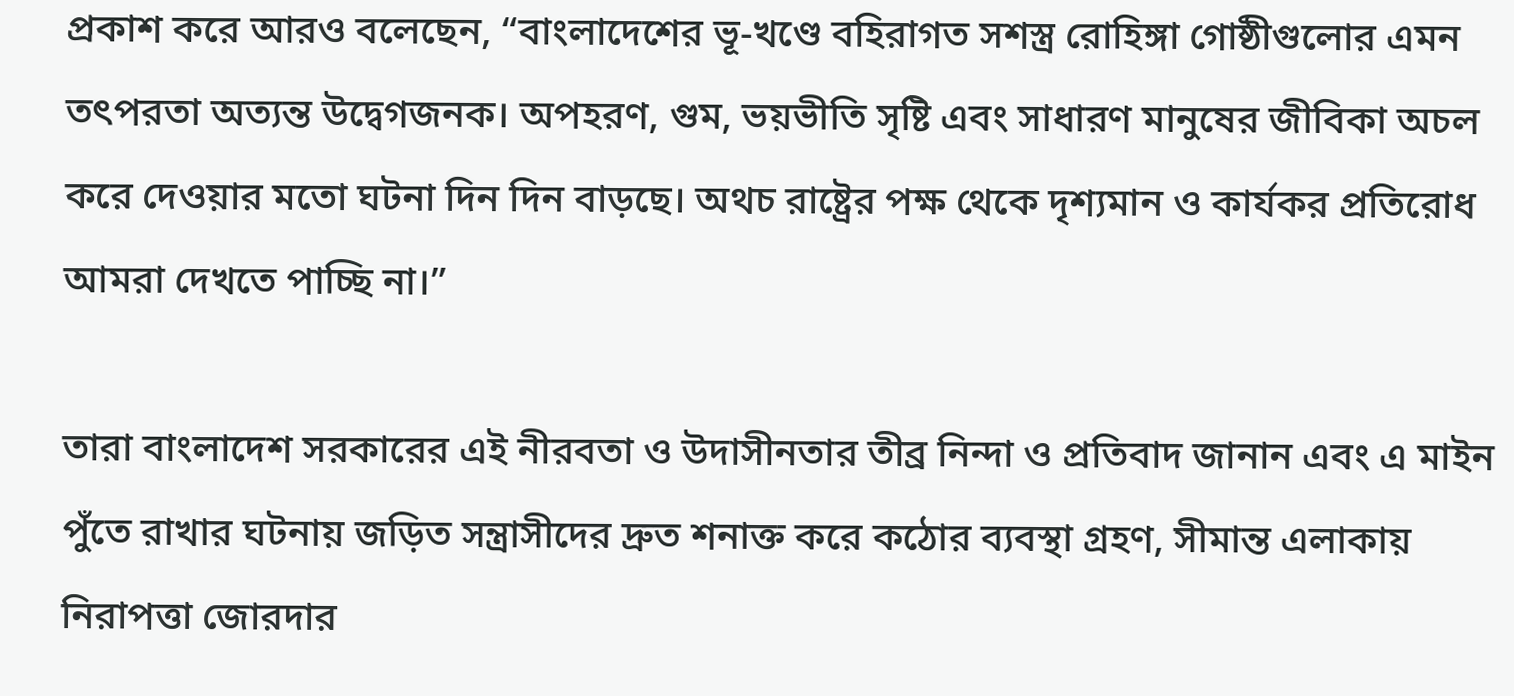প্রকাশ করে আরও বলেছেন, “বাংলাদেশের ভূ-খণ্ডে বহিরাগত সশস্ত্র রোহিঙ্গা গোষ্ঠীগুলোর এমন তৎপরতা অত্যন্ত উদ্বেগজনক। অপহরণ, গুম, ভয়ভীতি সৃষ্টি এবং সাধারণ মানুষের জীবিকা অচল করে দেওয়ার মতো ঘটনা দিন দিন বাড়ছে। অথচ রাষ্ট্রের পক্ষ থেকে দৃশ্যমান ও কার্যকর প্রতিরোধ আমরা দেখতে পাচ্ছি না।”

তারা বাংলাদেশ সরকারের এই নীরবতা ও উদাসীনতার তীব্র নিন্দা ও প্রতিবাদ জানান এবং এ মাইন পুঁতে রাখার ঘটনায় জড়িত সন্ত্রাসীদের দ্রুত শনাক্ত করে কঠোর ব্যবস্থা গ্রহণ, সীমান্ত এলাকায় নিরাপত্তা জোরদার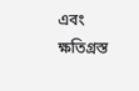এবং ক্ষতিগ্রস্ত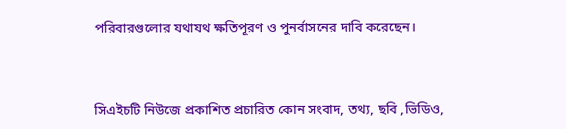পরিবারগুলোর যথাযথ ক্ষতিপূরণ ও পুনর্বাসনের দাবি করেছেন।



সিএইচটি নিউজে প্রকাশিত প্রচারিত কোন সংবাদ, তথ্য, ছবি ,ভিডিও,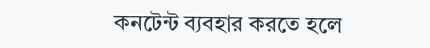কনটেন্ট ব্যবহার করতে হলে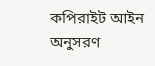কপিরাইট আইন অনুসরণ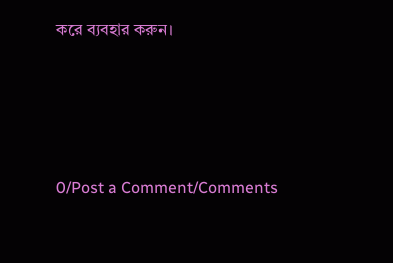করে ব্যবহার করুন।








0/Post a Comment/Comments